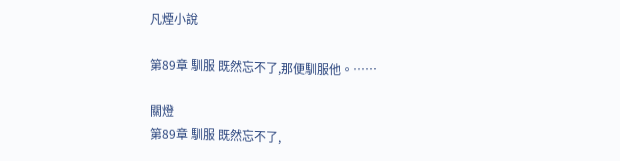凡煙小說

第89章 馴服 既然忘不了,那便馴服他。……

關燈
第89章 馴服 既然忘不了,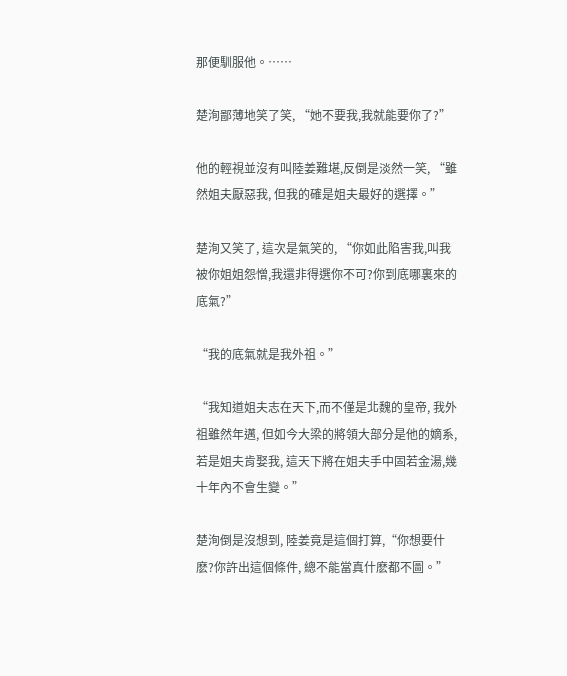那便馴服他。……

楚洵鄙薄地笑了笑, “她不要我,我就能要你了?”

他的輕視並沒有叫陸姜難堪,反倒是淡然一笑, “雖然姐夫厭惡我, 但我的確是姐夫最好的選擇。”

楚洵又笑了, 這次是氣笑的, “你如此陷害我,叫我被你姐姐怨憎,我還非得選你不可?你到底哪裏來的底氣?”

“我的底氣就是我外祖。”

“我知道姐夫志在天下,而不僅是北魏的皇帝, 我外祖雖然年邁, 但如今大梁的將領大部分是他的嫡系, 若是姐夫肯娶我, 這天下將在姐夫手中固若金湯,幾十年內不會生變。”

楚洵倒是沒想到, 陸姜竟是這個打算,“你想要什麽?你許出這個條件, 總不能當真什麽都不圖。”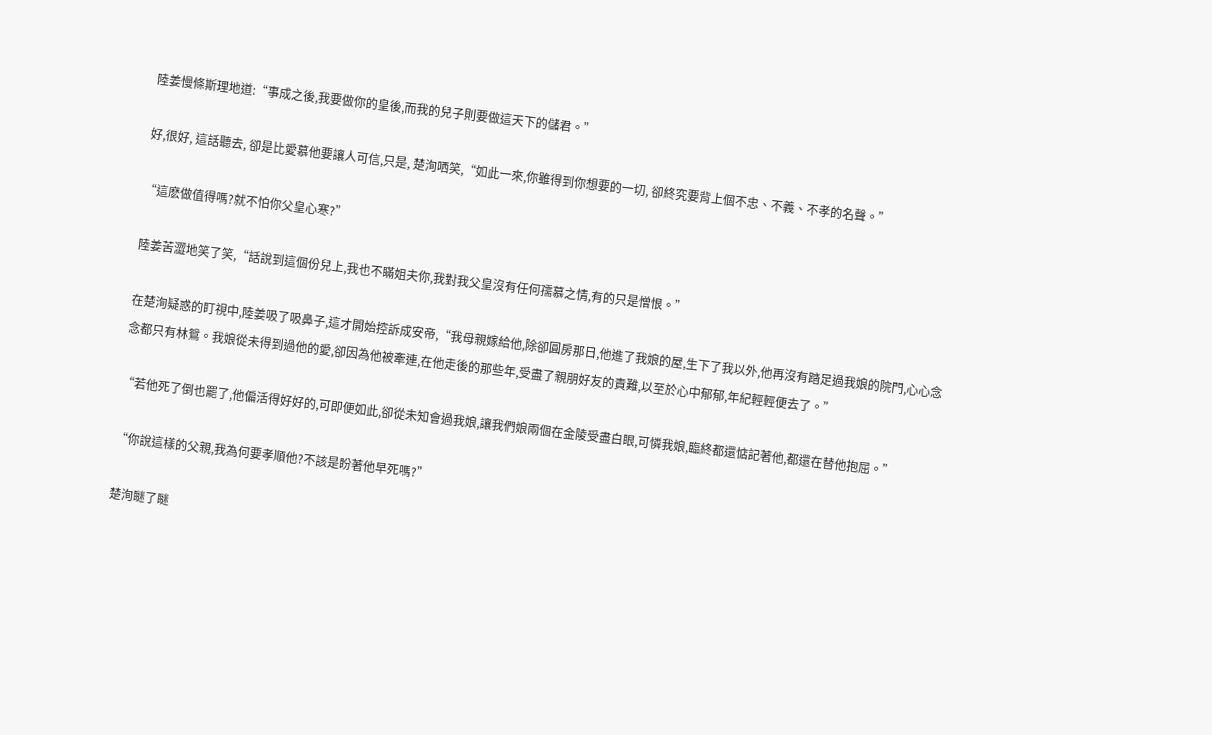陸姜慢條斯理地道:“事成之後,我要做你的皇後,而我的兒子則要做這天下的儲君。”

好,很好, 這話聽去, 卻是比愛慕他要讓人可信,只是, 楚洵哂笑,“如此一來,你雖得到你想要的一切, 卻終究要背上個不忠、不義、不孝的名聲。”

“這麽做值得嗎?就不怕你父皇心寒?”

陸姜苦澀地笑了笑,“話說到這個份兒上,我也不瞞姐夫你,我對我父皇沒有任何孺慕之情,有的只是憎恨。”

在楚洵疑惑的盯視中,陸姜吸了吸鼻子,這才開始控訴成安帝,“我母親嫁給他,除卻圓房那日,他進了我娘的屋,生下了我以外,他再沒有踏足過我娘的院門,心心念念都只有林鴛。我娘從未得到過他的愛,卻因為他被牽連,在他走後的那些年,受盡了親朋好友的責難,以至於心中郁郁,年紀輕輕便去了。”

“若他死了倒也罷了,他偏活得好好的,可即便如此,卻從未知會過我娘,讓我們娘兩個在金陵受盡白眼,可憐我娘,臨終都還惦記著他,都還在替他抱屈。”

“你說這樣的父親,我為何要孝順他?不該是盼著他早死嗎?”

楚洵瞇了瞇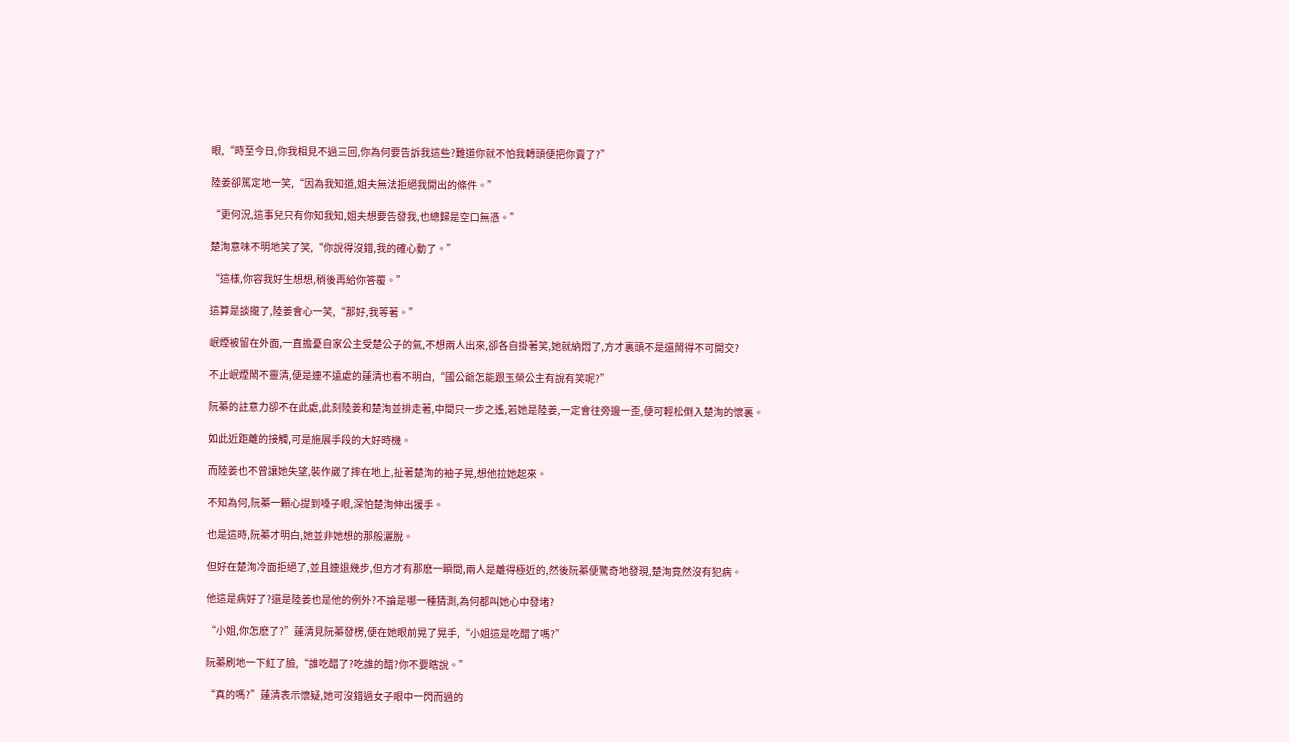眼,“時至今日,你我相見不過三回,你為何要告訴我這些?難道你就不怕我轉頭便把你賣了?”

陸姜卻篤定地一笑,“因為我知道,姐夫無法拒絕我開出的條件。”

“更何況,這事兒只有你知我知,姐夫想要告發我,也總歸是空口無憑。”

楚洵意味不明地笑了笑,“你說得沒錯,我的確心動了。”

“這樣,你容我好生想想,稍後再給你答覆。”

這算是談攏了,陸姜會心一笑,“那好,我等著。”

岷煙被留在外面,一直擔憂自家公主受楚公子的氣,不想兩人出來,卻各自掛著笑,她就納悶了,方才裏頭不是還鬧得不可開交?

不止岷煙鬧不靈清,便是連不遠處的蓮清也看不明白,“國公爺怎能跟玉榮公主有說有笑呢?”

阮蓁的註意力卻不在此處,此刻陸姜和楚洵並排走著,中間只一步之遙,若她是陸姜,一定會往旁邊一歪,便可輕松倒入楚洵的懷裏。

如此近距離的接觸,可是施展手段的大好時機。

而陸姜也不曾讓她失望,裝作崴了摔在地上,扯著楚洵的袖子晃,想他拉她起來。

不知為何,阮蓁一顆心提到嗓子眼,深怕楚洵伸出援手。

也是這時,阮蓁才明白,她並非她想的那般灑脫。

但好在楚洵冷面拒絕了,並且連退幾步,但方才有那麽一瞬間,兩人是離得極近的,然後阮蓁便驚奇地發現,楚洵竟然沒有犯病。

他這是病好了?還是陸姜也是他的例外?不論是哪一種猜測,為何都叫她心中發堵?

“小姐,你怎麽了?”蓮清見阮蓁發楞,便在她眼前晃了晃手,“小姐這是吃醋了嗎?”

阮蓁刷地一下紅了臉,“誰吃醋了?吃誰的醋?你不要瞎說。”

“真的嗎?”蓮清表示懷疑,她可沒錯過女子眼中一閃而過的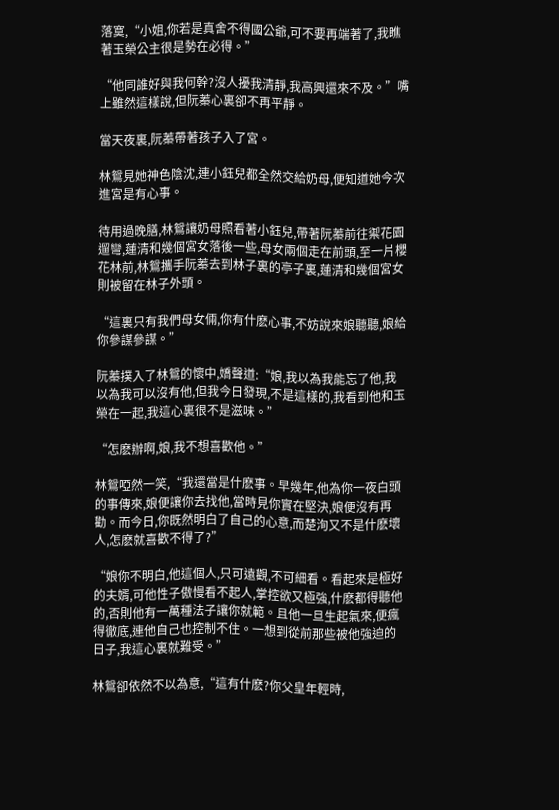落寞,“小姐,你若是真舍不得國公爺,可不要再端著了,我瞧著玉榮公主很是勢在必得。”

“他同誰好與我何幹?沒人擾我清靜,我高興還來不及。”嘴上雖然這樣說,但阮蓁心裏卻不再平靜。

當天夜裏,阮蓁帶著孩子入了宮。

林鴛見她神色陰沈,連小鈺兒都全然交給奶母,便知道她今次進宮是有心事。

待用過晚膳,林鴛讓奶母照看著小鈺兒,帶著阮蓁前往禦花園遛彎,蓮清和幾個宮女落後一些,母女兩個走在前頭,至一片櫻花林前,林鴛攜手阮蓁去到林子裏的亭子裏,蓮清和幾個宮女則被留在林子外頭。

“這裏只有我們母女倆,你有什麽心事,不妨說來娘聽聽,娘給你參謀參謀。”

阮蓁撲入了林鴛的懷中,嬌聲道:“娘,我以為我能忘了他,我以為我可以沒有他,但我今日發現,不是這樣的,我看到他和玉榮在一起,我這心裏很不是滋味。”

“怎麽辦啊,娘,我不想喜歡他。”

林鴛啞然一笑,“我還當是什麽事。早幾年,他為你一夜白頭的事傳來,娘便讓你去找他,當時見你實在堅決,娘便沒有再勸。而今日,你既然明白了自己的心意,而楚洵又不是什麽壞人,怎麽就喜歡不得了?”

“娘你不明白,他這個人,只可遠觀,不可細看。看起來是極好的夫婿,可他性子傲慢看不起人,掌控欲又極強,什麽都得聽他的,否則他有一萬種法子讓你就範。且他一旦生起氣來,便瘋得徹底,連他自己也控制不住。一想到從前那些被他強迫的日子,我這心裏就難受。”

林鴛卻依然不以為意,“這有什麽?你父皇年輕時,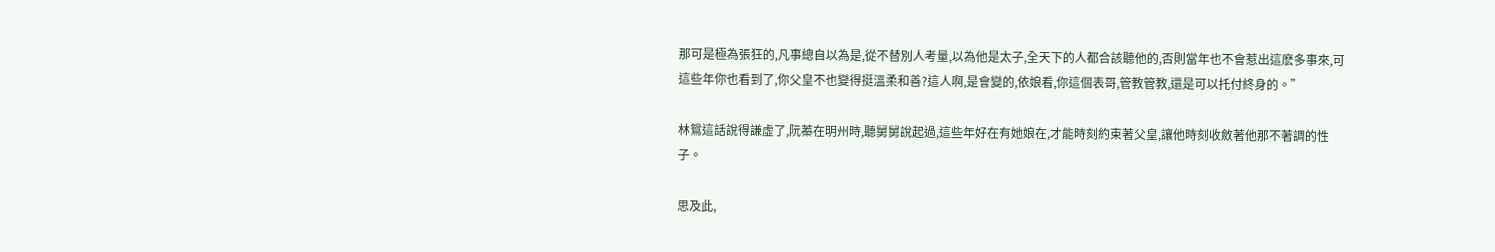那可是極為張狂的,凡事總自以為是,從不替別人考量,以為他是太子,全天下的人都合該聽他的,否則當年也不會惹出這麽多事來,可這些年你也看到了,你父皇不也變得挺溫柔和善?這人啊,是會變的,依娘看,你這個表哥,管教管教,還是可以托付終身的。”

林鴛這話說得謙虛了,阮蓁在明州時,聽舅舅說起過,這些年好在有她娘在,才能時刻約束著父皇,讓他時刻收斂著他那不著調的性子。

思及此,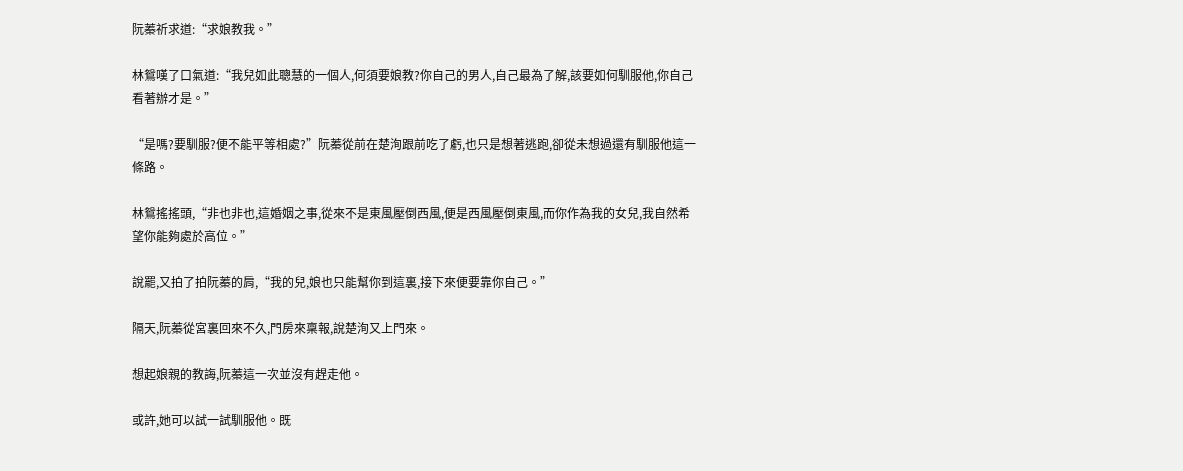阮蓁祈求道:“求娘教我。”

林鴛嘆了口氣道:“我兒如此聰慧的一個人,何須要娘教?你自己的男人,自己最為了解,該要如何馴服他,你自己看著辦才是。”

“是嗎?要馴服?便不能平等相處?”阮蓁從前在楚洵跟前吃了虧,也只是想著逃跑,卻從未想過還有馴服他這一條路。

林鴛搖搖頭,“非也非也,這婚姻之事,從來不是東風壓倒西風,便是西風壓倒東風,而你作為我的女兒,我自然希望你能夠處於高位。”

說罷,又拍了拍阮蓁的肩,“我的兒,娘也只能幫你到這裏,接下來便要靠你自己。”

隔天,阮蓁從宮裏回來不久,門房來稟報,說楚洵又上門來。

想起娘親的教誨,阮蓁這一次並沒有趕走他。

或許,她可以試一試馴服他。既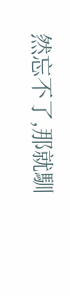然忘不了,那就馴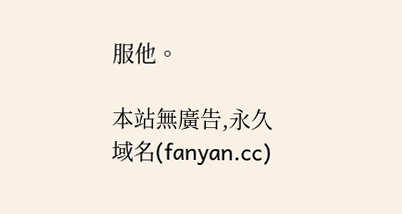服他。

本站無廣告,永久域名(fanyan.cc)